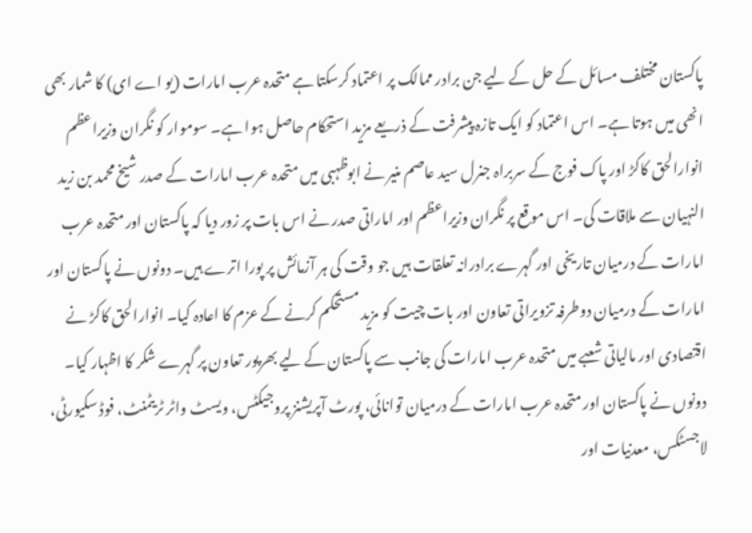پاکستان مختلف مسائل کے حل کے لیے جن برادر ممالک پر اعتماد کرسکتا ہے متحدہ عرب امارات (یو اے ای) کا شمار بھی انھی میں ہوتا ہے۔ اس اعتماد کو ایک تازہ پیشرفت کے ذریعے مزید استحکام حاصل ہوا ہے۔ سوموار کو نگران وزیراعظم انوارالحق کاکڑ اور پاک فوج کے سربراہ جنرل سید عاصم منیر نے ابوظہبی میں متحدہ عرب امارات کے صدر شیخ محمد بن زید النہیان سے ملاقات کی۔ اس موقع پر نگران وزیراعظم اور اماراتی صدر نے اس بات پر زور دیا کہ پاکستان اور متحدہ عرب امارات کے درمیان تاریخی اور گہرے برادرانہ تعلقات ہیں جو وقت کی ہر آزمائش پر پورا اترے ہیں۔ دونوں نے پاکستان اور امارات کے درمیان دوطرفہ تزویراتی تعاون اور بات چیت کو مزید مستحکم کرنے کے عزم کا اعادہ کیا۔ انوارالحق کاکڑ نے اقتصادی اور مالیاتی شعبے میں متحدہ عرب امارات کی جانب سے پاکستان کے لیے بھرپور تعاون پر گہرے شکر کا اظہار کیا۔
دونوں نے پاکستان اور متحدہ عرب امارات کے درمیان توانائی، پورٹ آپریشنز پروجیکٹس، ویسٹ واٹر ٹریٹمنٹ، فوڈ سکیورٹی، لاجسٹکس، معدنیات اور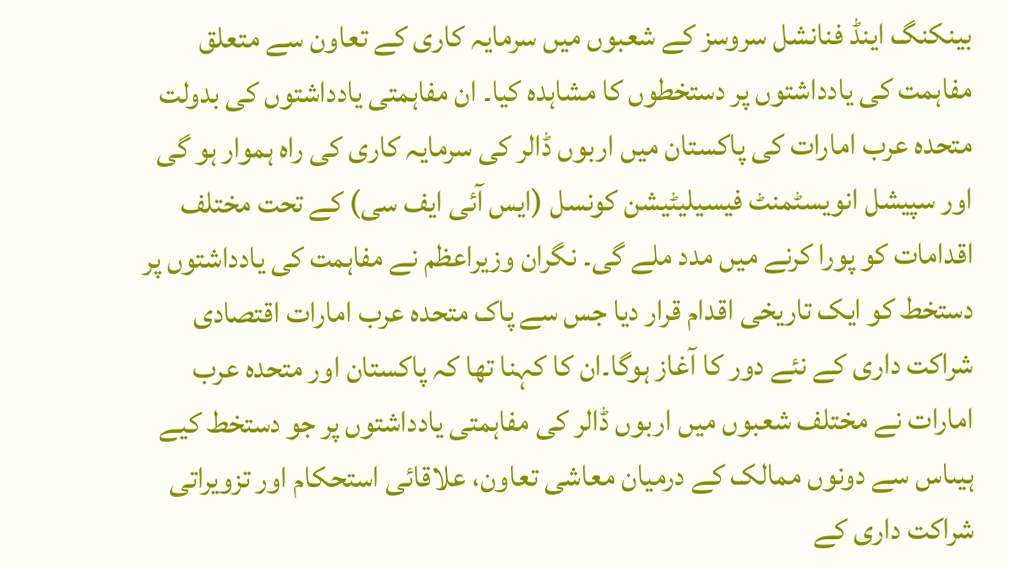بینکنگ اینڈ فنانشل سروسز کے شعبوں میں سرمایہ کاری کے تعاون سے متعلق مفاہمت کی یادداشتوں پر دستخطوں کا مشاہدہ کیا۔ ان مفاہمتی یادداشتوں کی بدولت متحدہ عرب امارات کی پاکستان میں اربوں ڈالر کی سرمایہ کاری کی راہ ہموار ہو گی اور سپیشل انویسٹمنٹ فیسیلیٹیشن کونسل (ایس آئی ایف سی) کے تحت مختلف اقدامات کو پورا کرنے میں مدد ملے گی۔ نگران وزیراعظم نے مفاہمت کی یادداشتوں پر دستخط کو ایک تاریخی اقدام قرار دیا جس سے پاک متحدہ عرب امارات اقتصادی شراکت داری کے نئے دور کا آغاز ہوگا۔ان کا کہنا تھا کہ پاکستان اور متحدہ عرب امارات نے مختلف شعبوں میں اربوں ڈالر کی مفاہمتی یادداشتوں پر جو دستخط کیے ہیںاس سے دونوں ممالک کے درمیان معاشی تعاون، علاقائی استحکام اور تزویراتی شراکت داری کے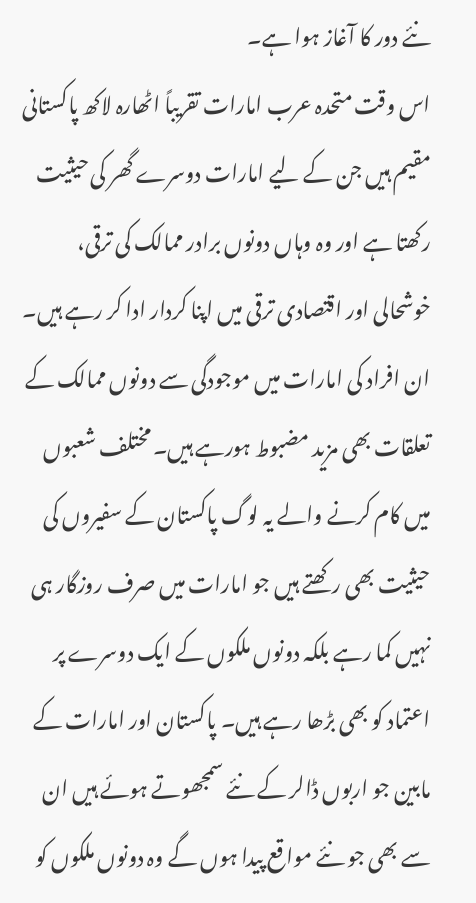نئے دور کا آغاز ہوا ہے۔
اس وقت متحدہ عرب امارات تقریباً اٹھارہ لاکھ پاکستانی مقیم ہیں جن کے لیے امارات دوسرے گھر کی حیثیت رکھتا ہے اور وہ وہاں دونوں برادر ممالک کی ترقی، خوشحالی اور اقتصادی ترقی میں اپنا کردار ادا کر رہے ہیں۔ ان افراد کی امارات میں موجودگی سے دونوں ممالک کے تعلقات بھی مزید مضبوط ہورہے ہیں۔ مختلف شعبوں میں کام کرنے والے یہ لوگ پاکستان کے سفیروں کی حیثیت بھی رکھتے ہیں جو امارات میں صرف روزگار ہی نہیں کما رہے بلکہ دونوں ملکوں کے ایک دوسرے پر اعتماد کو بھی بڑھا رہے ہیں۔ پاکستان اور امارات کے مابین جو اربوں ڈالر کے نئے سمجھوتے ہوئے ہیں ان سے بھی جو نئے مواقع پیدا ہوں گے وہ دونوں ملکوں کو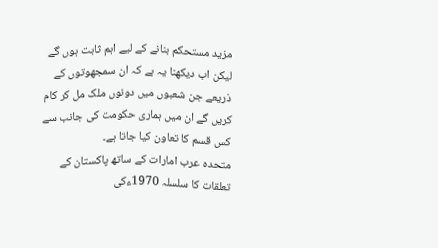مزید مستحکم بنانے کے لیے اہم ثابت ہوں گے لیکن اب دیکھنا یہ ہے کہ ان سمجھوتوں کے ذریعے جن شعبوں میں دونوں ملک مل کر کام کریں گے ان میں ہماری حکومت کی جانب سے کس قسم کا تعاون کیا جاتا ہے۔
متحدہ عرب امارات کے ساتھ پاکستان کے تعلقات کا سلسلہ 1970ءکی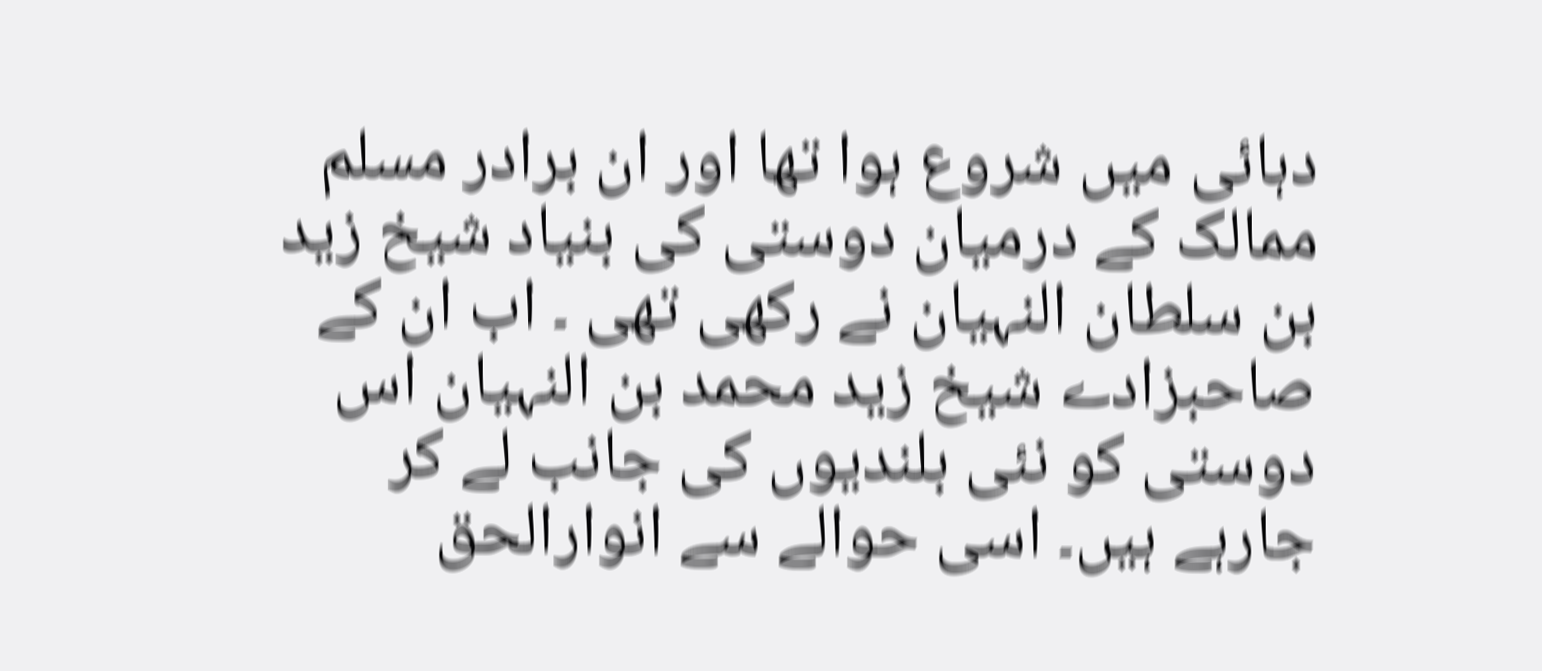دہائی میں شروع ہوا تھا اور ان برادر مسلم ممالک کے درمیان دوستی کی بنیاد شیخ زید بن سلطان النہیان نے رکھی تھی ۔ اب ان کے صاحبزادے شیخ زید محمد بن النہیان اس دوستی کو نئی بلندیوں کی جانب لے کر جارہے ہیں۔ اسی حوالے سے انوارالحق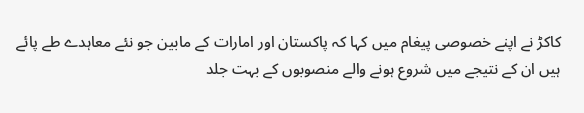کاکڑ نے اپنے خصوصی پیغام میں کہا کہ پاکستان اور امارات کے مابین جو نئے معاہدے طے پائے ہیں ان کے نتیجے میں شروع ہونے والے منصوبوں کے بہت جلد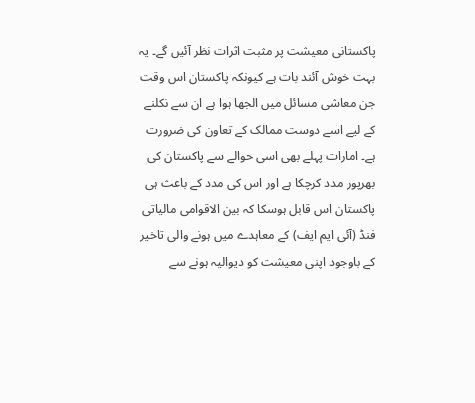پاکستانی معیشت پر مثبت اثرات نظر آئیں گے۔ یہ بہت خوش آئند بات ہے کیونکہ پاکستان اس وقت جن معاشی مسائل میں الجھا ہوا ہے ان سے نکلنے کے لیے اسے دوست ممالک کے تعاون کی ضرورت ہے۔ امارات پہلے بھی اسی حوالے سے پاکستان کی بھرپور مدد کرچکا ہے اور اس کی مدد کے باعث ہی پاکستان اس قابل ہوسکا کہ بین الاقوامی مالیاتی فنڈ (آئی ایم ایف) کے معاہدے میں ہونے والی تاخیر کے باوجود اپنی معیشت کو دیوالیہ ہونے سے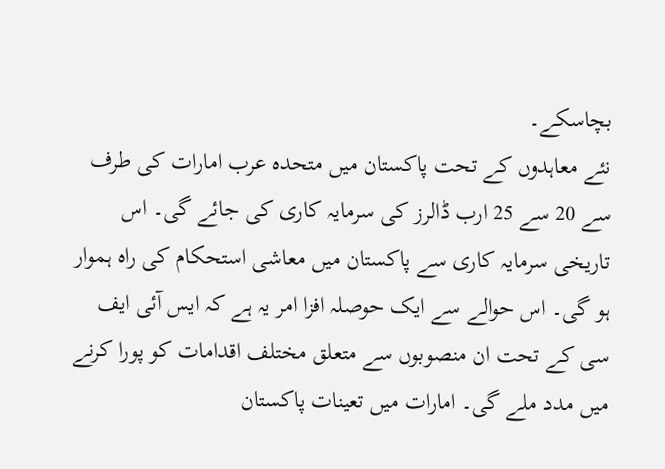بچاسکے۔
نئے معاہدوں کے تحت پاکستان میں متحدہ عرب امارات کی طرف سے 20 سے 25 ارب ڈالرز کی سرمایہ کاری کی جائے گی۔ اس تاریخی سرمایہ کاری سے پاکستان میں معاشی استحکام کی راہ ہموار ہو گی۔ اس حوالے سے ایک حوصلہ افزا امر یہ ہے کہ ایس آئی ایف سی کے تحت ان منصوبوں سے متعلق مختلف اقدامات کو پورا کرنے میں مدد ملے گی۔ امارات میں تعینات پاکستان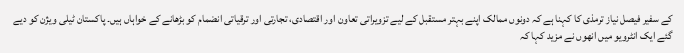کے سفیر فیصل نیاز ترمذی کا کہنا ہے کہ دونوں ممالک اپنے بہتر مستقبل کے لیے تزویراتی تعاون اور اقتصادی، تجارتی اور ترقیاتی انضمام کو بڑھانے کے خواہاں ہیں۔ پاکستان ٹیلی ویژن کو دیے گئے ایک انٹرویو میں انھوں نے مزید کہا کہ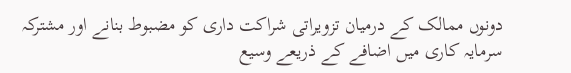دونوں ممالک کے درمیان تزویراتی شراکت داری کو مضبوط بنانے اور مشترکہ سرمایہ کاری میں اضافے کے ذریعے وسیع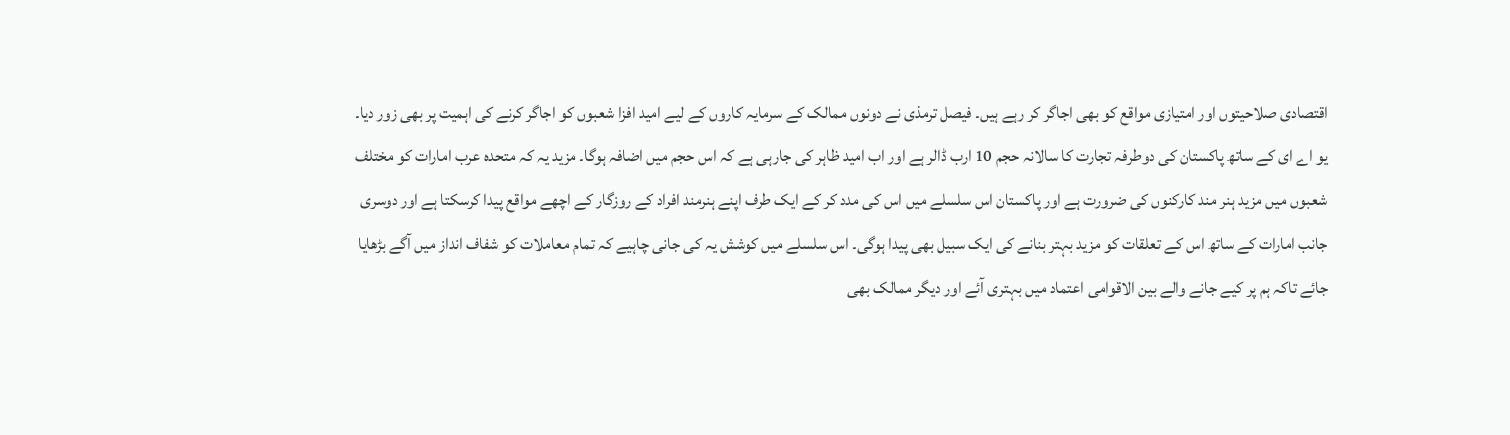اقتصادی صلاحیتوں اور امتیازی مواقع کو بھی اجاگر کر رہے ہیں۔ فیصل ترمذی نے دونوں ممالک کے سرمایہ کاروں کے لیے امید افزا شعبوں کو اجاگر کرنے کی اہمیت پر بھی زور دیا۔
یو اے ای کے ساتھ پاکستان کی دوطرفہ تجارت کا سالانہ حجم 10 ارب ڈالر ہے اور اب امید ظاہر کی جارہی ہے کہ اس حجم میں اضافہ ہوگا۔ مزید یہ کہ متحدہ عرب امارات کو مختلف شعبوں میں مزید ہنر مند کارکنوں کی ضرورت ہے اور پاکستان اس سلسلے میں اس کی مدد کر کے ایک طرف اپنے ہنرمند افراد کے روزگار کے اچھے مواقع پیدا کرسکتا ہے اور دوسری جانب امارات کے ساتھ اس کے تعلقات کو مزید بہتر بنانے کی ایک سبیل بھی پیدا ہوگی۔ اس سلسلے میں کوشش یہ کی جانی چاہیے کہ تمام معاملات کو شفاف انداز میں آگے بڑھایا جائے تاکہ ہم پر کیے جانے والے بین الاقوامی اعتماد میں بہتری آئے اور دیگر ممالک بھی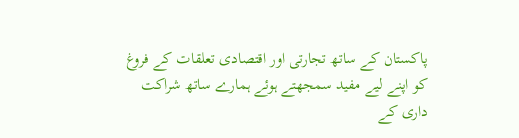پاکستان کے ساتھ تجارتی اور اقتصادی تعلقات کے فروغ کو اپنے لیے مفید سمجھتے ہوئے ہمارے ساتھ شراکت داری کے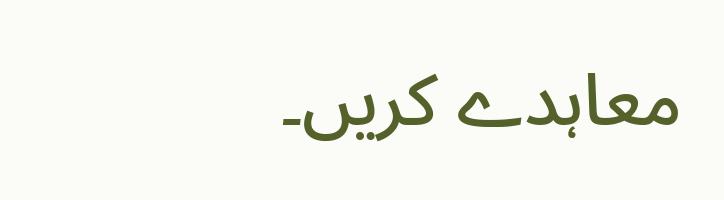معاہدے کریں۔